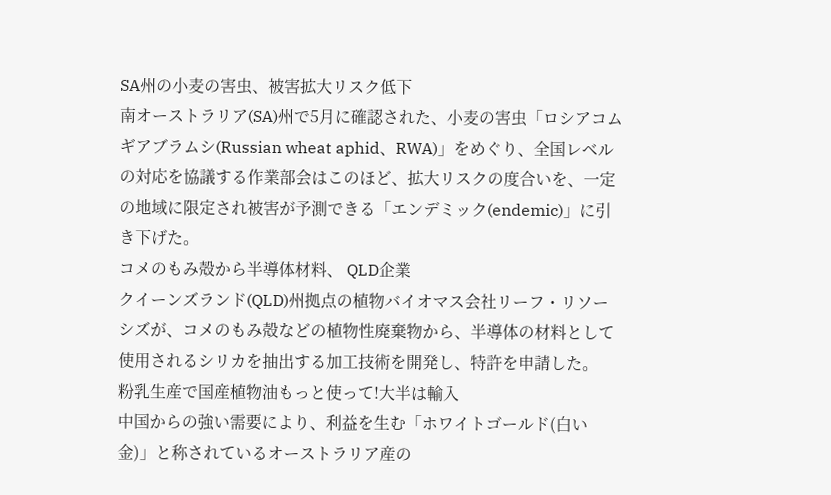SA州の小麦の害虫、被害拡大リスク低下
南オーストラリア(SA)州で5月に確認された、小麦の害虫「ロシアコムギアブラムシ(Russian wheat aphid、RWA)」をめぐり、全国レベルの対応を協議する作業部会はこのほど、拡大リスクの度合いを、一定の地域に限定され被害が予測できる「エンデミック(endemic)」に引き下げた。
コメのもみ殻から半導体材料、 QLD企業
クイーンズランド(QLD)州拠点の植物バイオマス会社リーフ・リソーシズが、コメのもみ殻などの植物性廃棄物から、半導体の材料として使用されるシリカを抽出する加工技術を開発し、特許を申請した。
粉乳生産で国産植物油もっと使って!大半は輸入
中国からの強い需要により、利益を生む「ホワイトゴールド(白い金)」と称されているオーストラリア産の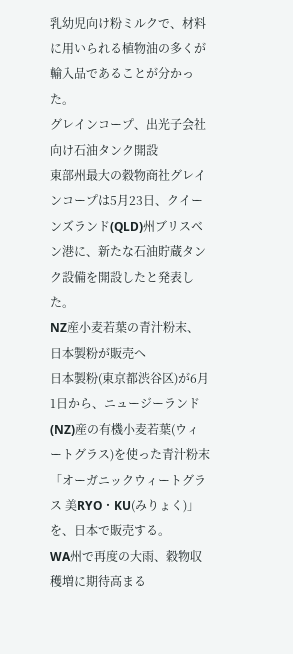乳幼児向け粉ミルクで、材料に用いられる植物油の多くが輸入品であることが分かった。
グレインコープ、出光子会社向け石油タンク開設
東部州最大の穀物商社グレインコープは5月23日、クイーンズランド(QLD)州ブリスベン港に、新たな石油貯蔵タンク設備を開設したと発表した。
NZ産小麦若葉の青汁粉末、 日本製粉が販売へ
日本製粉(東京都渋谷区)が6月1日から、ニュージーランド(NZ)産の有機小麦若葉(ウィートグラス)を使った青汁粉末「オーガニックウィートグラス 美RYO・KU(みりょく)」を、日本で販売する。
WA州で再度の大雨、穀物収穫増に期待高まる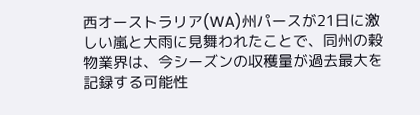西オーストラリア(WA)州パースが21日に激しい嵐と大雨に見舞われたことで、同州の穀物業界は、今シーズンの収穫量が過去最大を記録する可能性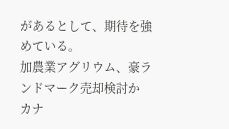があるとして、期待を強めている。
加農業アグリウム、豪ランドマーク売却検討か
カナ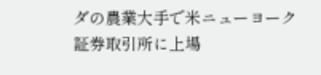ダの農業大手で米ニューヨーク証券取引所に上場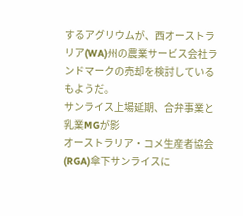するアグリウムが、西オーストラリア(WA)州の農業サービス会社ランドマークの売却を検討しているもようだ。
サンライス上場延期、合弁事業と乳業MGが影
オーストラリア・コメ生産者協会(RGA)傘下サンライスに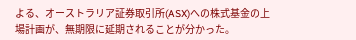よる、オーストラリア証券取引所(ASX)への株式基金の上場計画が、無期限に延期されることが分かった。